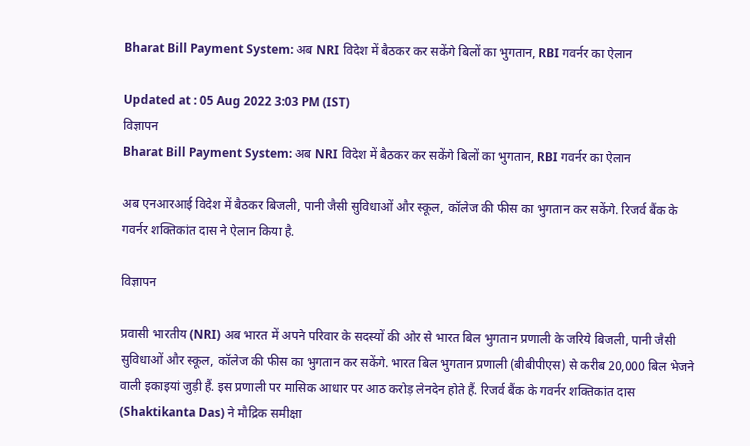Bharat Bill Payment System: अब NRI विदेश में बैठकर कर सकेंगे बिलों का भुगतान, RBI गवर्नर का ऐलान

Updated at : 05 Aug 2022 3:03 PM (IST)
विज्ञापन
Bharat Bill Payment System: अब NRI विदेश में बैठकर कर सकेंगे बिलों का भुगतान, RBI गवर्नर का ऐलान

अब एनआरआई विदेश में बैठकर बिजली, पानी जैसी सुविधाओं और स्कूल, कॉलेज की फीस का भुगतान कर सकेंगे. रिजर्व बैंक के गवर्नर शक्तिकांत दास ने ऐलान किया है.

विज्ञापन

प्रवासी भारतीय (NRI) अब भारत में अपने परिवार के सदस्यों की ओर से भारत बिल भुगतान प्रणाली के जरिये बिजली, पानी जैसी सुविधाओं और स्कूल, कॉलेज की फीस का भुगतान कर सकेंगे. भारत बिल भुगतान प्रणाली (बीबीपीएस) से करीब 20,000 बिल भेजने वाली इकाइयां जुड़ी हैं. इस प्रणाली पर मासिक आधार पर आठ करोड़ लेनदेन होते हैं. रिजर्व बैंक के गवर्नर शक्तिकांत दास (Shaktikanta Das) ने मौद्रिक समीक्षा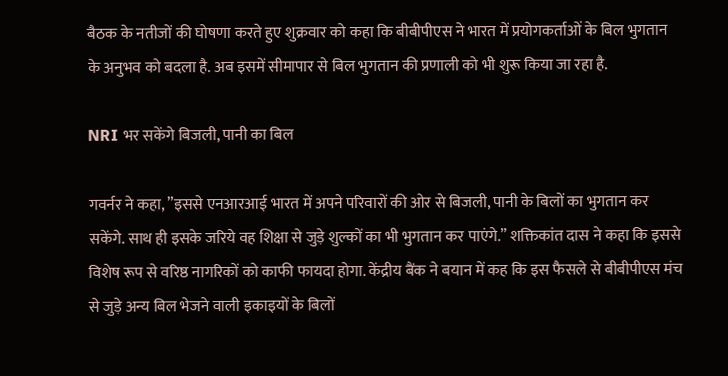बैठक के नतीजों की घोषणा करते हुए शुक्रवार को कहा कि बीबीपीएस ने भारत में प्रयोगकर्ताओं के बिल भुगतान के अनुभव को बदला है. अब इसमें सीमापार से बिल भुगतान की प्रणाली को भी शुरू किया जा रहा है.

NRI भर सकेंगे बिजली, पानी का बिल

गवर्नर ने कहा, ”इससे एनआरआई भारत में अपने परिवारों की ओर से बिजली, पानी के बिलों का भुगतान कर सकेंगे. साथ ही इसके जरिये वह शिक्षा से जुड़े शुल्कों का भी भुगतान कर पाएंगे.” शक्तिकांत दास ने कहा कि इससे विशेष रूप से वरिष्ठ नागरिकों को काफी फायदा होगा. केंद्रीय बैंक ने बयान में कह कि इस फैसले से बीबीपीएस मंच से जुड़े अन्य बिल भेजने वाली इकाइयों के बिलों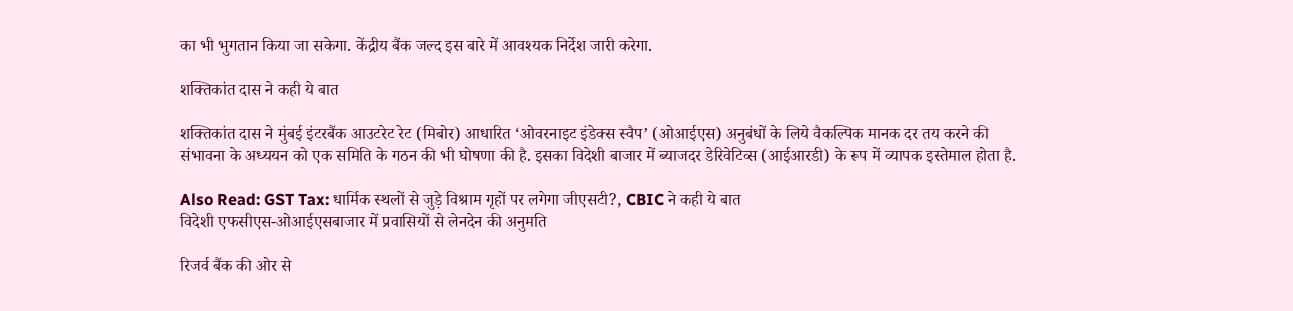का भी भुगतान किया जा सकेगा. केंद्रीय बैंक जल्द इस बारे में आवश्यक निर्देश जारी करेगा.

शक्तिकांत दास ने कही ये बात

शक्तिकांत दास ने मुंबई इंटरबैंक आउटरेट रेट (मिबोर) आधारित ‘ओवरनाइट इंडेक्स स्वैप’ (ओआईएस) अनुबंधों के लिये वैकल्पिक मानक दर तय करने की संभावना के अध्ययन को एक समिति के गठन की भी घोषणा की है. इसका विदेशी बाजार में ब्याजदर डेरिवेटिव्स (आईआरडी) के रूप में व्यापक इस्तेमाल होता है.

Also Read: GST Tax: धार्मिक स्थलों से जुड़े विश्राम गृहों पर लगेगा जीएसटी?, CBIC ने कही ये बात
विदेशी एफसीएस-ओआईएसबाजार में प्रवासियों से लेनदेन की अनुमति

रिजर्व बैंक की ओर से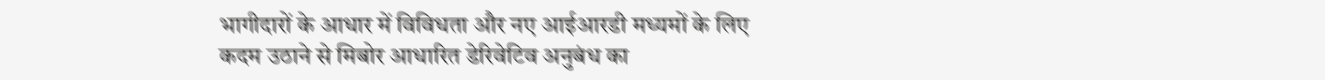भागीदारों के आधार में विविधता और नए आईआरडी मध्यमों के लिए कदम उठाने से मिबोर आधारित डेरिवेटिव अनुबंध का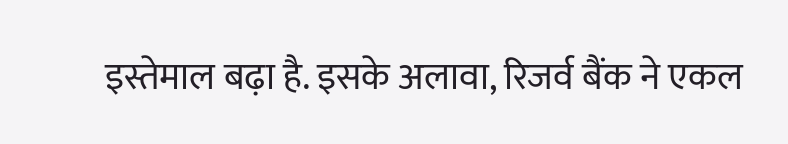इस्तेमाल बढ़ा है. इसके अलावा, रिजर्व बैंक ने एकल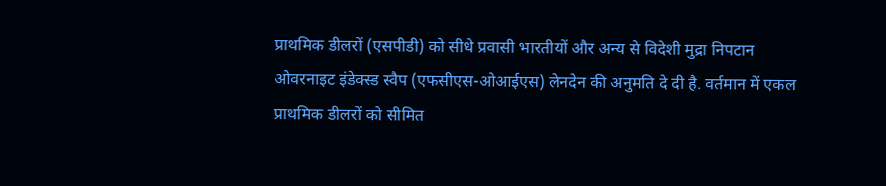प्राथमिक डीलरों (एसपीडी) को सीधे प्रवासी भारतीयों और अन्य से विदेशी मुद्रा निपटान ओवरनाइट इंडेक्स्ड स्वैप (एफसीएस-ओआईएस) लेनदेन की अनुमति दे दी है. वर्तमान में एकल प्राथमिक डीलरों को सीमित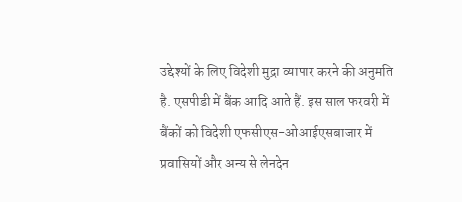उद्देश्यों के लिए विदेशी मुद्रा व्यापार करने की अनुमति है. एसपीडी में बैंक आदि आते हैं. इस साल फरवरी में बैंकों को विदेशी एफसीएस-ओआईएसबाजार में प्रवासियों और अन्य से लेनदेन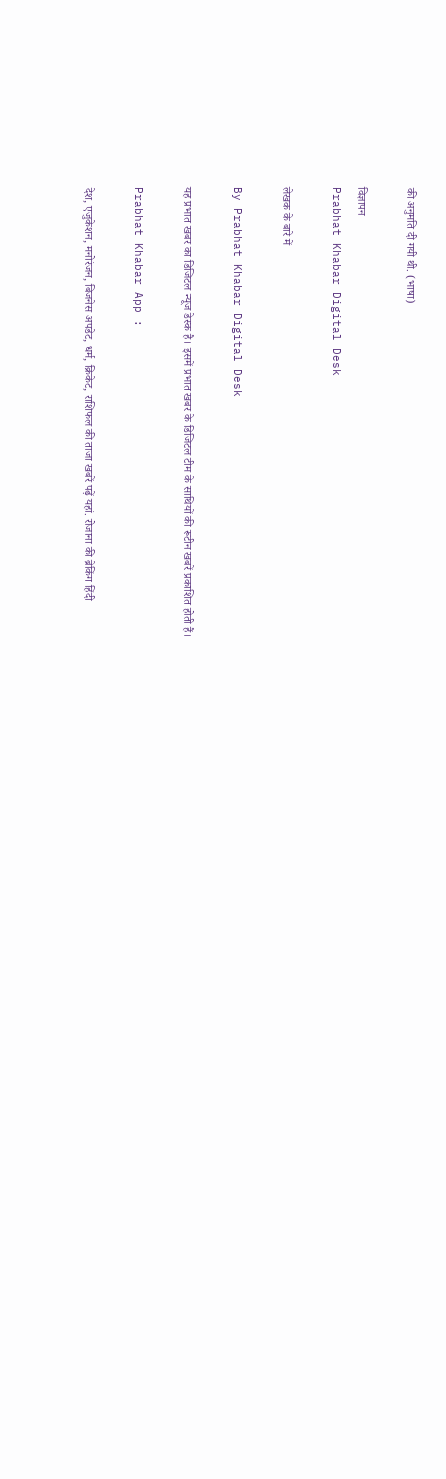की अनुमति दी गयी थी. (भाषा)

विज्ञापन
Prabhat Khabar Digital Desk

लेखक के बारे में

By Prabhat Khabar Digital Desk

यह प्रभात खबर का डिजिटल न्यूज डेस्क है। इसमें प्रभात खबर के डिजिटल टीम के साथियों की रूटीन खबरें प्रकाशित होती हैं।

Prabhat Khabar App :

देश, एजुकेशन, मनोरंजन, बिजनेस अपडेट, धर्म, क्रिकेट, राशिफल की ताजा खबरें पढ़ें यहां. रोजाना की ब्रेकिंग हिंदी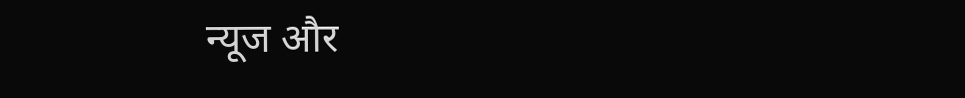न्यूज और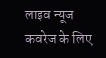लाइव न्यूज कवरेज के लिए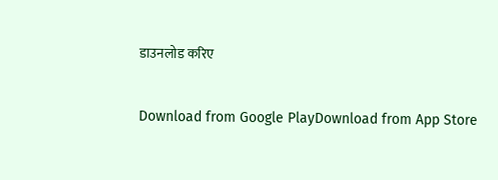डाउनलोड करिए

Download from Google PlayDownload from App Store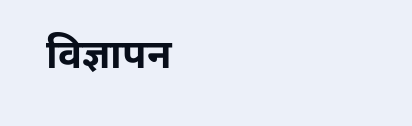विज्ञापन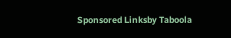Sponsored Linksby Taboola